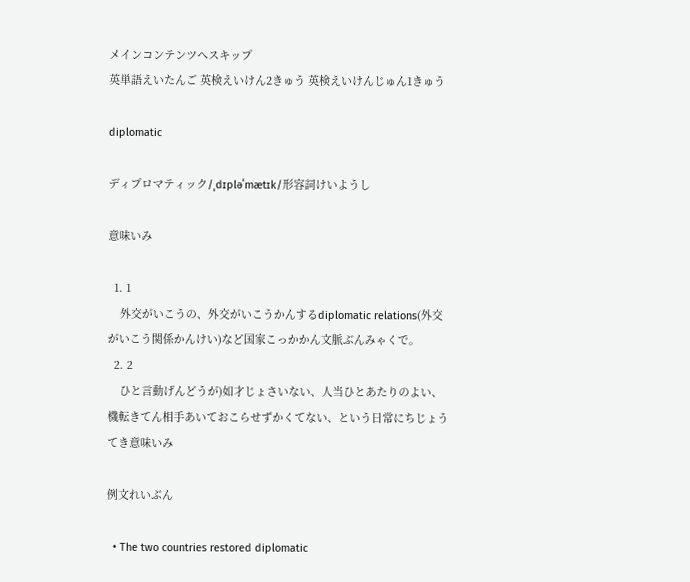メインコンテンツへスキップ
英単語えいたんご 英検えいけん2きゅう 英検えいけんじゅん1きゅう

diplomatic

ディプロマティック/ˌdɪpləˈmætɪk/形容詞けいようし

意味いみ

  1. 1
    外交がいこうの、外交がいこうかんするdiplomatic relations(外交がいこう関係かんけい)など国家こっかかん文脈ぶんみゃくで。
  2. 2
    ひと言動げんどうが)如才じょさいない、人当ひとあたりのよい、機転きてん相手あいておこらせずかくてない、という日常にちじょうてき意味いみ

例文れいぶん

  • The two countries restored diplomatic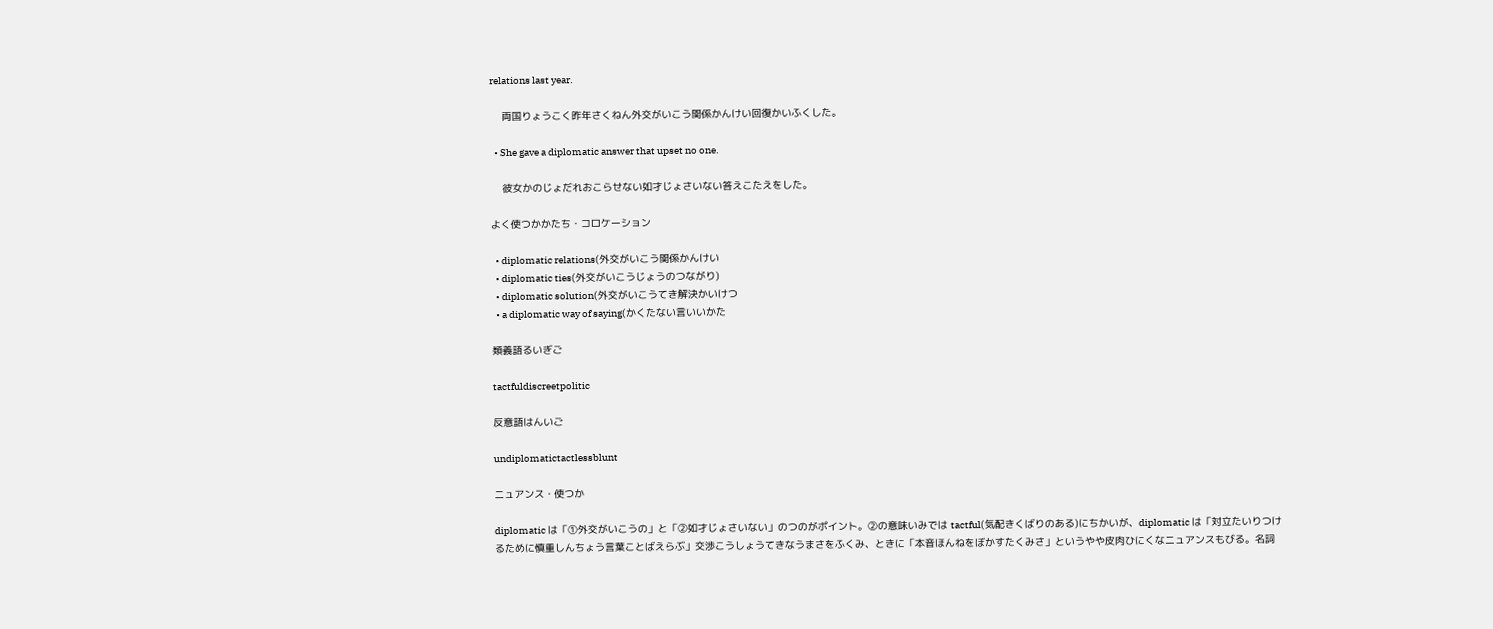relations last year.

    両国りょうこく昨年さくねん外交がいこう関係かんけい回復かいふくした。

  • She gave a diplomatic answer that upset no one.

    彼女かのじょだれおこらせない如才じょさいない答えこたえをした。

よく使つかかたち・コロケーション

  • diplomatic relations(外交がいこう関係かんけい
  • diplomatic ties(外交がいこうじょうのつながり)
  • diplomatic solution(外交がいこうてき解決かいけつ
  • a diplomatic way of saying(かくたない言いいかた

類義語るいぎご

tactfuldiscreetpolitic

反意語はんいご

undiplomatictactlessblunt

ニュアンス・使つか

diplomatic は「①外交がいこうの」と「②如才じょさいない」のつのがポイント。②の意味いみでは tactful(気配きくばりのある)にちかいが、diplomatic は「対立たいりつけるために慎重しんちょう言葉ことばえらぶ」交渉こうしょうてきなうまさをふくみ、ときに「本音ほんねをぼかすたくみさ」というやや皮肉ひにくなニュアンスもびる。名詞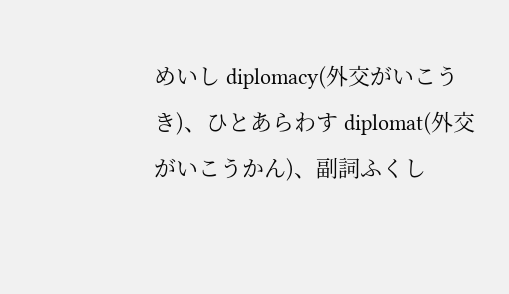めいし diplomacy(外交がいこうき)、ひとあらわす diplomat(外交がいこうかん)、副詞ふくし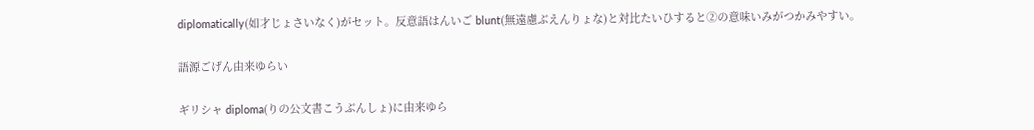diplomatically(如才じょさいなく)がセット。反意語はんいご blunt(無遠慮ぶえんりょな)と対比たいひすると②の意味いみがつかみやすい。

語源ごげん由来ゆらい

ギリシャ diploma(りの公文書こうぶんしょ)に由来ゆら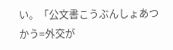い。「公文書こうぶんしょあつかう=外交が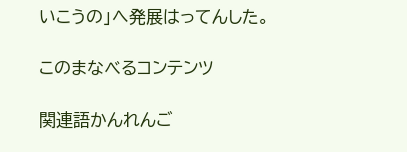いこうの」へ発展はってんした。

このまなべるコンテンツ

関連語かんれんご